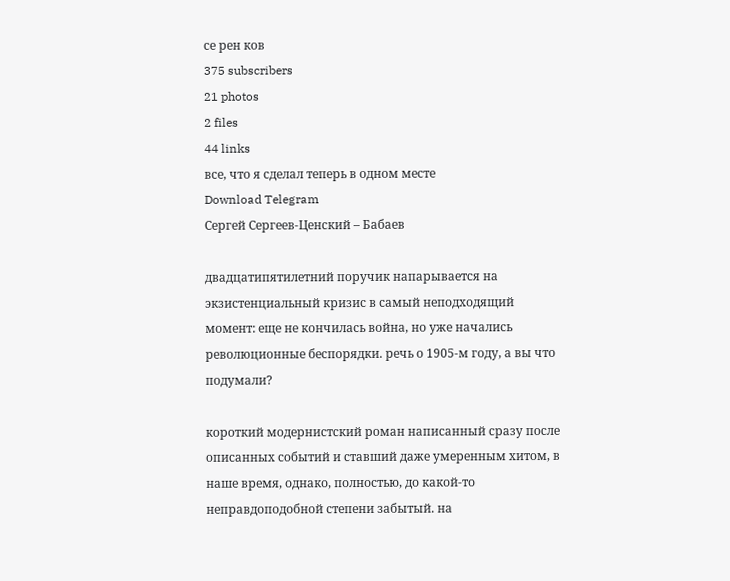се рен ков
375 subscribers
21 photos
2 files
44 links
все, что я сделал теперь в одном месте
Download Telegram
Сергей Сергеев-Ценский – Бабаев

двадцатипятилетний поручик напарывается на экзистенциальный кризис в самый неподходящий момент: еще не кончилась война, но уже начались революционные беспорядки. речь о 1905-м году, а вы что подумали?

короткий модернистский роман написанный сразу после описанных событий и ставший даже умеренным хитом, в наше время, однако, полностью, до какой-то неправдоподобной степени забытый. на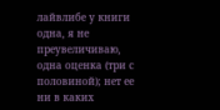лайвлибе у книги одна, я не преувеличиваю, одна оценка (три с половиной); нет ее ни в каких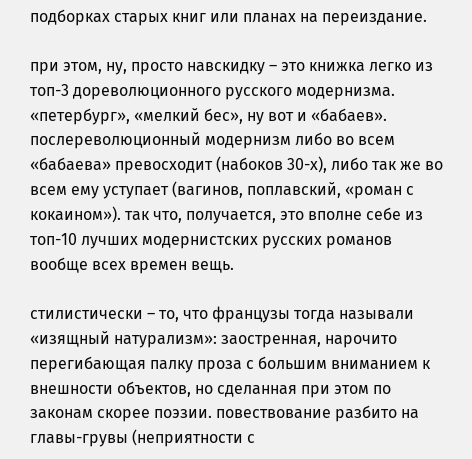подборках старых книг или планах на переиздание.

при этом, ну, просто навскидку – это книжка легко из топ-3 дореволюционного русского модернизма. «петербург», «мелкий бес», ну вот и «бабаев». послереволюционный модернизм либо во всем «бабаева» превосходит (набоков 30-х), либо так же во всем ему уступает (вагинов, поплавский, «роман с кокаином»). так что, получается, это вполне себе из топ-10 лучших модернистских русских романов вообще всех времен вещь.

стилистически – то, что французы тогда называли «изящный натурализм»: заостренная, нарочито перегибающая палку проза с большим вниманием к внешности объектов, но сделанная при этом по законам скорее поэзии. повествование разбито на главы-грувы (неприятности с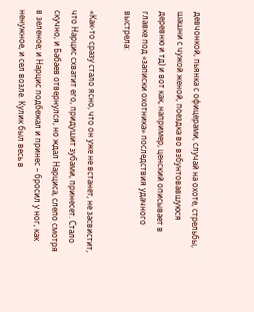девчонкой, пьянка с офицерами, случай на охоте, стрельбы, шашни с чужой женой, поездка во взбунтовавшуюся деревню и тд) и вот как, например, ценский описывает в главке под «записки охотника» последствия удачного выстрела:

«Как-то сразу стало ясно, что он уже не встанет, не засвистит, что Нарцис схватит его, придушит зубами, принесет. Стало скучно, и Бабаев отвернулся, но ждал Нарциса, слепо смотря в зеленое; и Нарцис подбежал и принес – бросил у ног, как ненужное, и сел возле. Кулик был весь в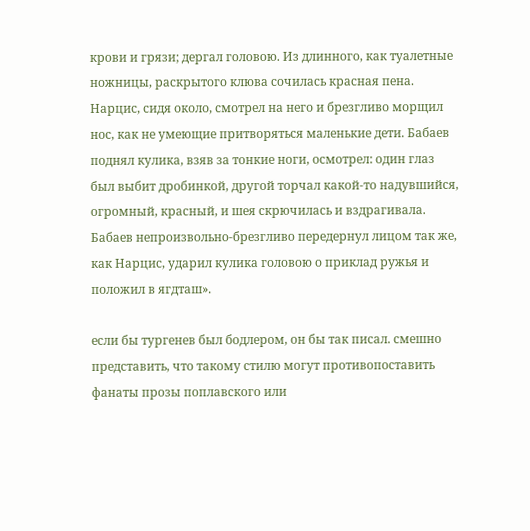крови и грязи; дергал головою. Из длинного, как туалетные ножницы, раскрытого клюва сочилась красная пена. Нарцис, сидя около, смотрел на него и брезгливо морщил нос, как не умеющие притворяться маленькие дети. Бабаев поднял кулика, взяв за тонкие ноги, осмотрел: один глаз был выбит дробинкой, другой торчал какой-то надувшийся, огромный, красный, и шея скрючилась и вздрагивала. Бабаев непроизвольно-брезгливо передернул лицом так же, как Нарцис, ударил кулика головою о приклад ружья и положил в ягдташ».

если бы тургенев был бодлером, он бы так писал. смешно представить, что такому стилю могут противопоставить фанаты прозы поплавского или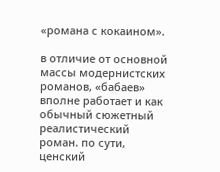«романа с кокаином».

в отличие от основной массы модернистских романов, «бабаев» вполне работает и как обычный сюжетный реалистический роман. по сути, ценский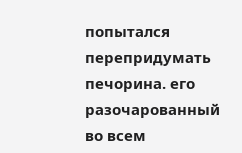попытался перепридумать печорина. его разочарованный во всем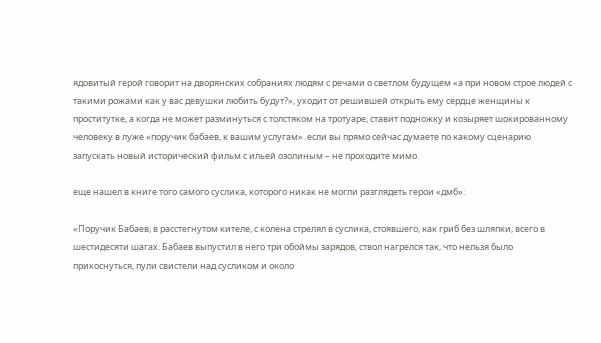ядовитый герой говорит на дворянских собраниях людям с речами о светлом будущем «а при новом строе людей с такими рожами как у вас девушки любить будут?», уходит от решившей открыть ему сердце женщины к проститутке, а когда не может разминуться с толстяком на тротуаре, ставит подножку и козыряет шокированному человеку в луже «поручик бабаев, к вашим услугам». если вы прямо сейчас думаете по какому сценарию запускать новый исторический фильм с ильей озолиным – не проходите мимо.

еще нашел в книге того самого суслика, которого никак не могли разглядеть герои «дмб»:

«Поручик Бабаев, в расстегнутом кителе, с колена стрелял в суслика, стоявшего, как гриб без шляпки, всего в шестидесяти шагах. Бабаев выпустил в него три обоймы зарядов, ствол нагрелся так, что нельзя было прикоснуться, пули свистели над сусликом и около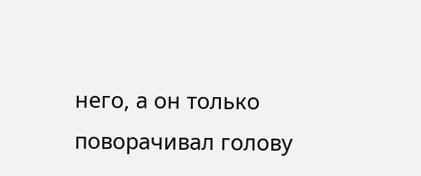него, а он только поворачивал голову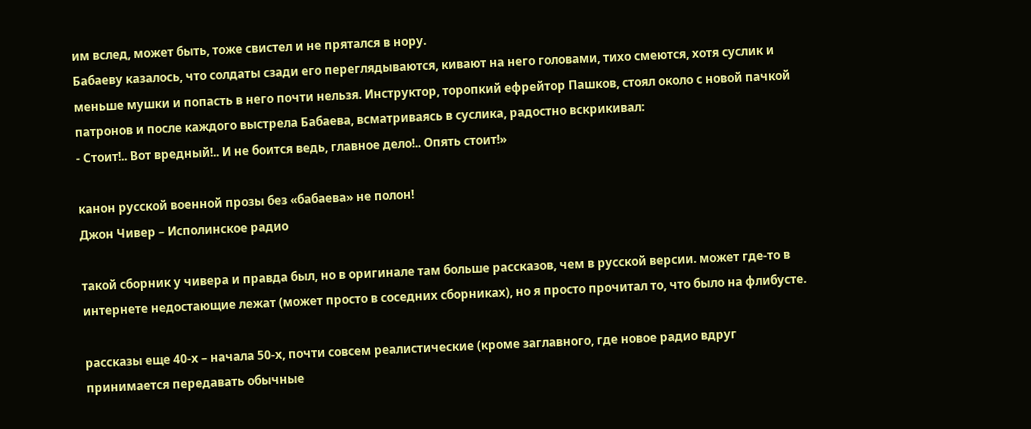им вслед, может быть, тоже свистел и не прятался в нору.
Бабаеву казалось, что солдаты сзади его переглядываются, кивают на него головами, тихо смеются, хотя суслик и меньше мушки и попасть в него почти нельзя. Инструктор, торопкий ефрейтор Пашков, стоял около с новой пачкой патронов и после каждого выстрела Бабаева, всматриваясь в суслика, радостно вскрикивал:
- Стоит!.. Вот вредный!.. И не боится ведь, главное дело!.. Опять стоит!»

канон русской военной прозы без «бабаева» не полон!
Джон Чивер – Исполинское радио

такой сборник у чивера и правда был, но в оригинале там больше рассказов, чем в русской версии. может где-то в интернете недостающие лежат (может просто в соседних сборниках), но я просто прочитал то, что было на флибусте.

рассказы еще 40-х – начала 50-х, почти совсем реалистические (кроме заглавного, где новое радио вдруг принимается передавать обычные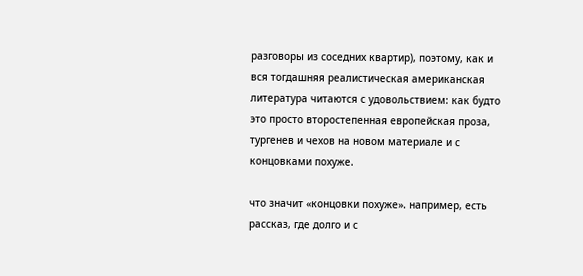разговоры из соседних квартир), поэтому, как и вся тогдашняя реалистическая американская литература читаются с удовольствием: как будто это просто второстепенная европейская проза, тургенев и чехов на новом материале и с концовками похуже.

что значит «концовки похуже». например, есть рассказ, где долго и с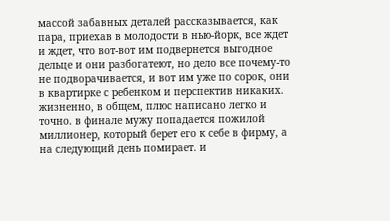массой забавных деталей рассказывается, как пара, приехав в молодости в нью-йорк, все ждет и ждет, что вот-вот им подвернется выгодное дельце и они разбогатеют, но дело все почему-то не подворачивается, и вот им уже по сорок, они в квартирке с ребенком и перспектив никаких. жизненно, в общем, плюс написано легко и точно. в финале мужу попадается пожилой миллионер, который берет его к себе в фирму, а на следующий день помирает. и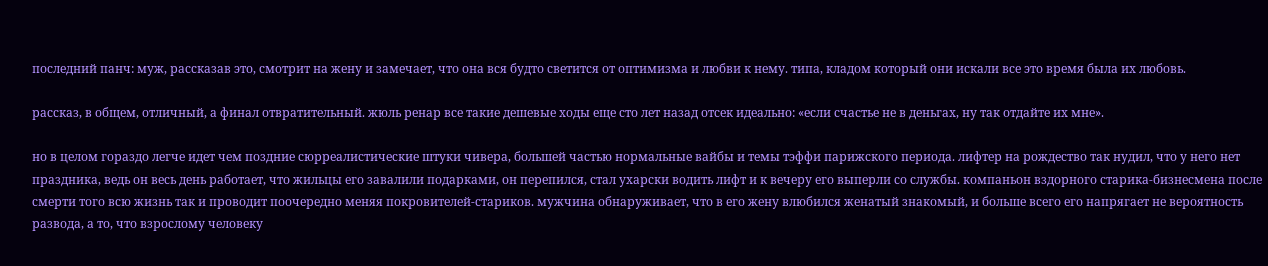последний панч: муж, рассказав это, смотрит на жену и замечает, что она вся будто светится от оптимизма и любви к нему. типа, кладом который они искали все это время была их любовь.

рассказ, в общем, отличный, а финал отвратительный. жюль ренар все такие дешевые ходы еще сто лет назад отсек идеально: «если счастье не в деньгах, ну так отдайте их мне».

но в целом гораздо легче идет чем поздние сюрреалистические штуки чивера, большей частью нормальные вайбы и темы тэффи парижского периода. лифтер на рождество так нудил, что у него нет праздника, ведь он весь день работает, что жильцы его завалили подарками, он перепился, стал ухарски водить лифт и к вечеру его выперли со службы. компаньон вздорного старика-бизнесмена после смерти того всю жизнь так и проводит поочередно меняя покровителей-стариков. мужчина обнаруживает, что в его жену влюбился женатый знакомый, и больше всего его напрягает не вероятность развода, а то, что взрослому человеку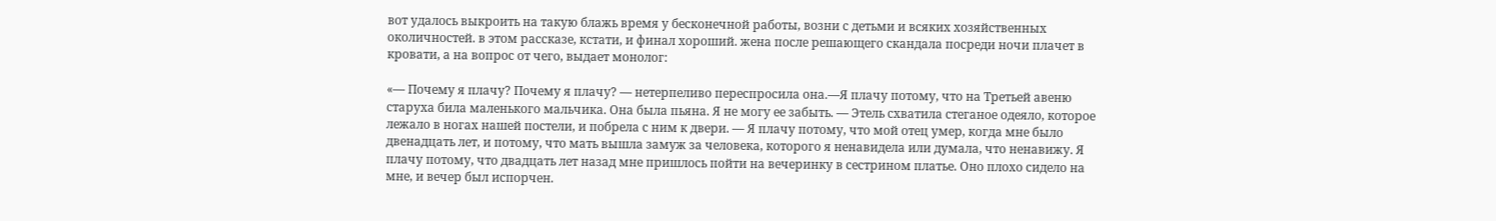вот удалось выкроить на такую блажь время у бесконечной работы, возни с детьми и всяких хозяйственных околичностей. в этом рассказе, кстати, и финал хороший. жена после решающего скандала посреди ночи плачет в кровати, а на вопрос от чего, выдает монолог:

«— Почему я плачу? Почему я плачу? — нетерпеливо переспросила она.—Я плачу потому, что на Третьей авеню старуха била маленького мальчика. Она была пьяна. Я не могу ее забыть. — Этель схватила стеганое одеяло, которое лежало в ногах нашей постели, и побрела с ним к двери. — Я плачу потому, что мой отец умер, когда мне было двенадцать лет, и потому, что мать вышла замуж за человека, которого я ненавидела или думала, что ненавижу. Я плачу потому, что двадцать лет назад мне пришлось пойти на вечеринку в сестрином платье. Оно плохо сидело на мне, и вечер был испорчен.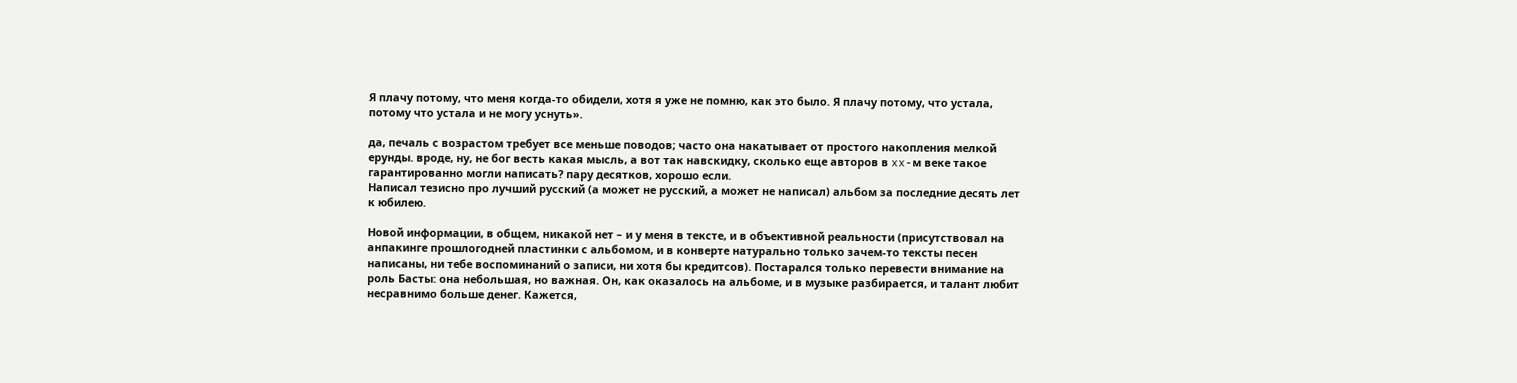Я плачу потому, что меня когда-то обидели, хотя я уже не помню, как это было. Я плачу потому, что устала, потому что устала и не могу уснуть».

да, печаль с возрастом требует все меньше поводов; часто она накатывает от простого накопления мелкой ерунды. вроде, ну, не бог весть какая мысль, а вот так навскидку, сколько еще авторов в xx-м веке такое гарантированно могли написать? пару десятков, хорошо если.
Написал тезисно про лучший русский (а может не русский, а может не написал) альбом за последние десять лет к юбилею.

Новой информации, в общем, никакой нет – и у меня в тексте, и в объективной реальности (присутствовал на анпакинге прошлогодней пластинки с альбомом, и в конверте натурально только зачем-то тексты песен написаны, ни тебе воспоминаний о записи, ни хотя бы кредитсов). Постарался только перевести внимание на роль Басты: она небольшая, но важная. Он, как оказалось на альбоме, и в музыке разбирается, и талант любит несравнимо больше денег. Кажется,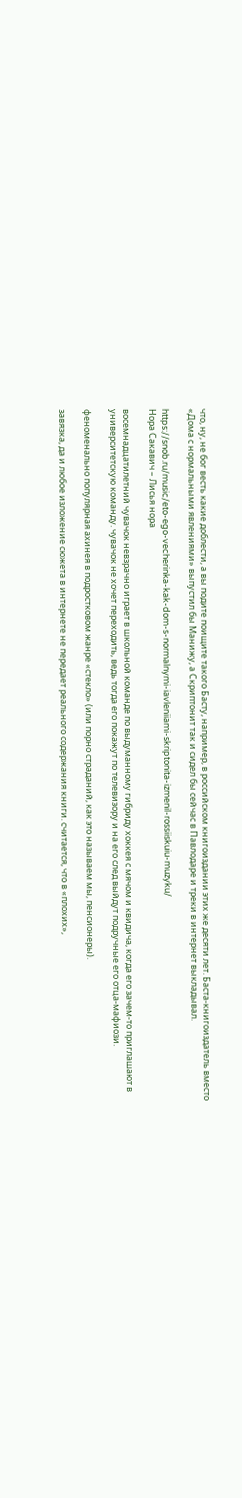что, ну, не бог весть какие доблести, а вы подите поищите такого Басту, например, в российском книгоиздании этих же десяти лет. Баста-книгоиздатель вместо «Дома с нормальными явлениями» выпустил бы Манижу, а Скриптонит так и сидел бы сейчас в Павлодаре и треки в интернет выкладывал.

https://snob.ru/music/eto-ego-vecherinka-kak-dom-s-normalnymi-iavleniiami-skriptonita-izmenil-rossiiskuiu-muzyku/
Нора Сакавич – Лисья нора

восемнадцатилетний чувачок невзрачно играет в школьной команде по выдуманному гибриду хоккея с мячом и квидича, когда его зачем-то приглашают в университетскую команду. чувачок не хочет переходить, ведь тогда его покажут по телевизору и на его след выйдут подручные его отца-мафиози.

феноменально популярная ахинея в подростковом жанре «стекло» (или порно страданий, как это называем мы, пенсионеры).

завязка, да и любое изложение сюжета в интернете не передает реального содержания книги. считается, что в «плохих»,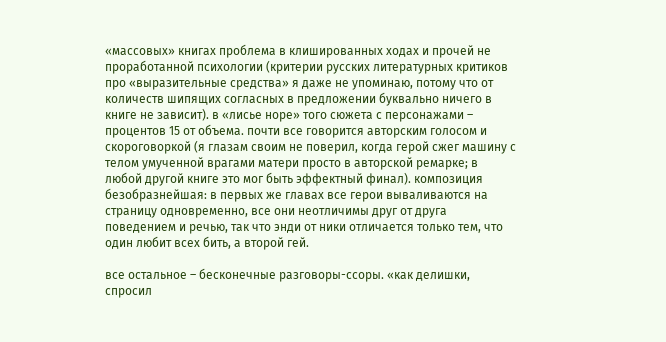«массовых» книгах проблема в клишированных ходах и прочей не проработанной психологии (критерии русских литературных критиков про «выразительные средства» я даже не упоминаю, потому что от количеств шипящих согласных в предложении буквально ничего в книге не зависит). в «лисье норе» того сюжета с персонажами – процентов 15 от объема. почти все говорится авторским голосом и скороговоркой (я глазам своим не поверил, когда герой сжег машину с телом умученной врагами матери просто в авторской ремарке; в любой другой книге это мог быть эффектный финал). композиция безобразнейшая: в первых же главах все герои вываливаются на страницу одновременно, все они неотличимы друг от друга поведением и речью, так что энди от ники отличается только тем, что один любит всех бить, а второй гей.

все остальное – бесконечные разговоры-ссоры. «как делишки, спросил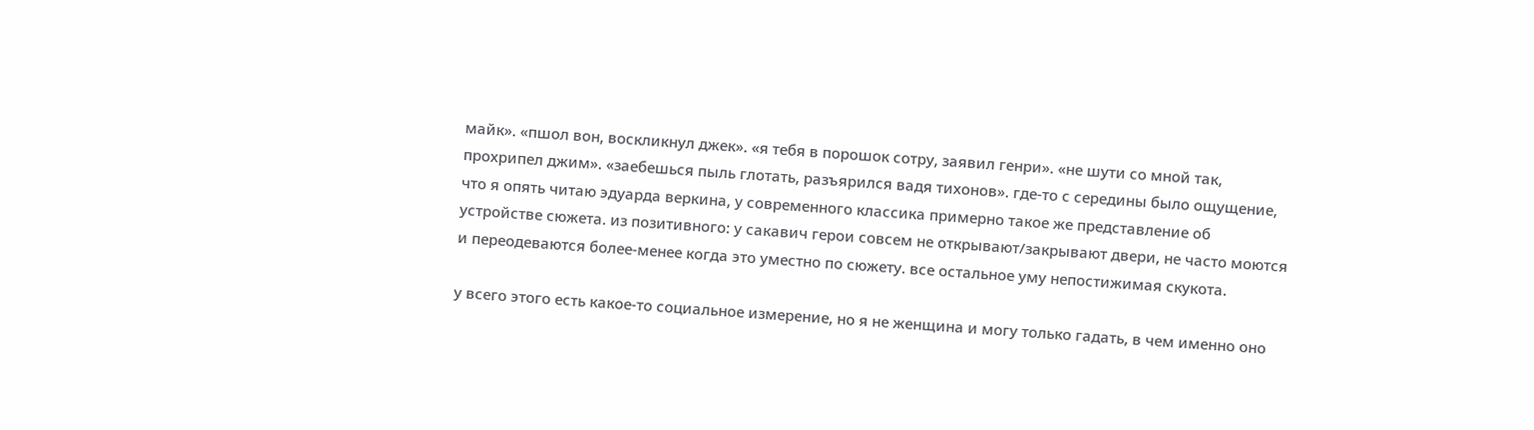майк». «пшол вон, воскликнул джек». «я тебя в порошок сотру, заявил генри». «не шути со мной так, прохрипел джим». «заебешься пыль глотать, разъярился вадя тихонов». где-то с середины было ощущение, что я опять читаю эдуарда веркина, у современного классика примерно такое же представление об устройстве сюжета. из позитивного: у сакавич герои совсем не открывают/закрывают двери, не часто моются и переодеваются более-менее когда это уместно по сюжету. все остальное уму непостижимая скукота.

у всего этого есть какое-то социальное измерение, но я не женщина и могу только гадать, в чем именно оно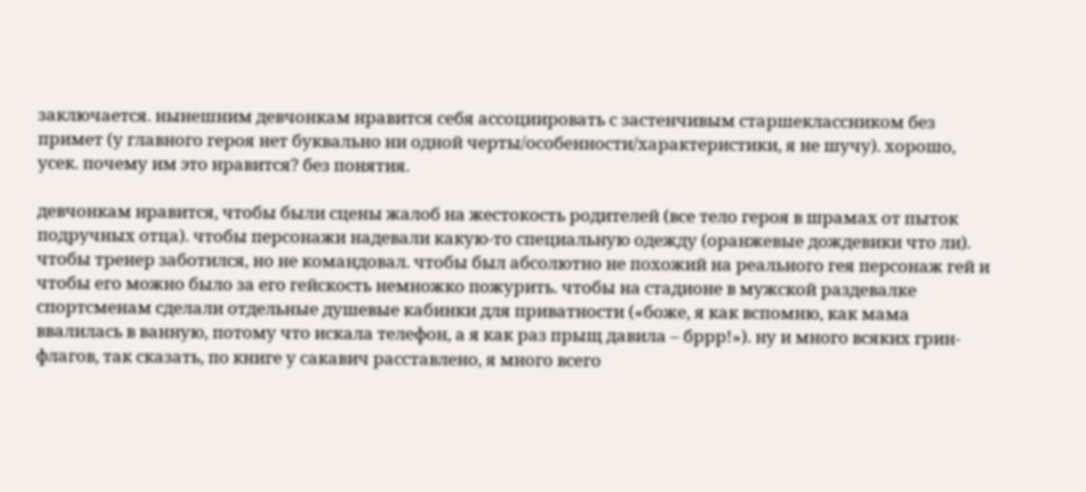заключается. нынешним девчонкам нравится себя ассоциировать с застенчивым старшеклассником без примет (у главного героя нет буквально ни одной черты/особенности/характеристики, я не шучу). хорошо, усек. почему им это нравится? без понятия.

девчонкам нравится, чтобы были сцены жалоб на жестокость родителей (все тело героя в шрамах от пыток подручных отца). чтобы персонажи надевали какую-то специальную одежду (оранжевые дождевики что ли). чтобы тренер заботился, но не командовал. чтобы был абсолютно не похожий на реального гея персонаж гей и чтобы его можно было за его гейскость немножко пожурить. чтобы на стадионе в мужской раздевалке спортсменам сделали отдельные душевые кабинки для приватности («боже, я как вспомню, как мама ввалилась в ванную, потому что искала телефон, а я как раз прыщ давила – бррр!»). ну и много всяких грин-флагов, так сказать, по книге у сакавич расставлено, я много всего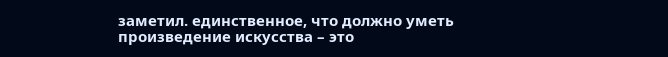заметил. единственное, что должно уметь произведение искусства – это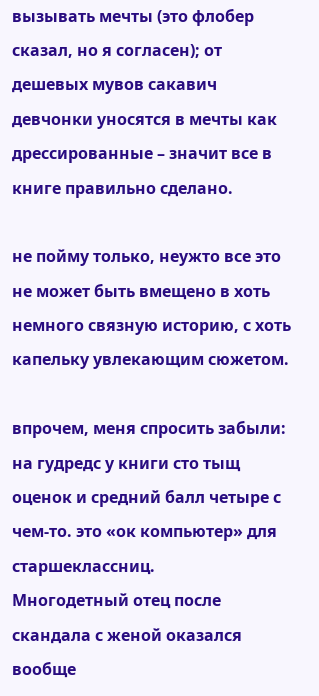вызывать мечты (это флобер сказал, но я согласен); от дешевых мувов сакавич девчонки уносятся в мечты как дрессированные – значит все в книге правильно сделано.

не пойму только, неужто все это не может быть вмещено в хоть немного связную историю, с хоть капельку увлекающим сюжетом.

впрочем, меня спросить забыли: на гудредс у книги сто тыщ оценок и средний балл четыре с чем-то. это «ок компьютер» для старшеклассниц.
Многодетный отец после скандала с женой оказался вообще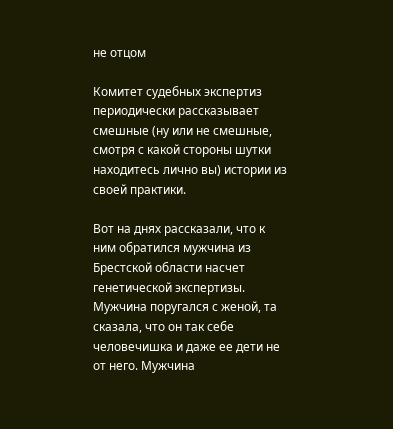не отцом

Комитет судебных экспертиз периодически рассказывает смешные (ну или не смешные, смотря с какой стороны шутки находитесь лично вы) истории из своей практики.

Вот на днях рассказали, что к ним обратился мужчина из Брестской области насчет генетической экспертизы. Мужчина поругался с женой, та сказала, что он так себе человечишка и даже ее дети не от него. Мужчина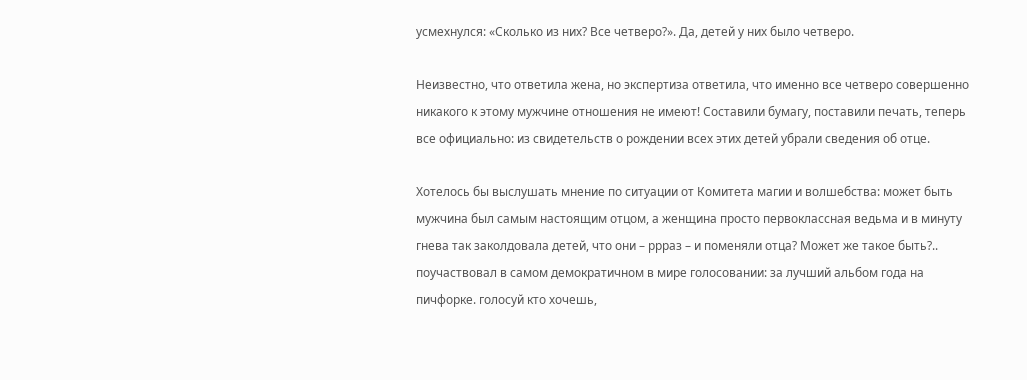усмехнулся: «Сколько из них? Все четверо?». Да, детей у них было четверо.

Неизвестно, что ответила жена, но экспертиза ответила, что именно все четверо совершенно никакого к этому мужчине отношения не имеют! Составили бумагу, поставили печать, теперь все официально: из свидетельств о рождении всех этих детей убрали сведения об отце.

Хотелось бы выслушать мнение по ситуации от Комитета магии и волшебства: может быть мужчина был самым настоящим отцом, а женщина просто первоклассная ведьма и в минуту гнева так заколдовала детей, что они – ррраз – и поменяли отца? Может же такое быть?..
поучаствовал в самом демократичном в мире голосовании: за лучший альбом года на пичфорке. голосуй кто хочешь,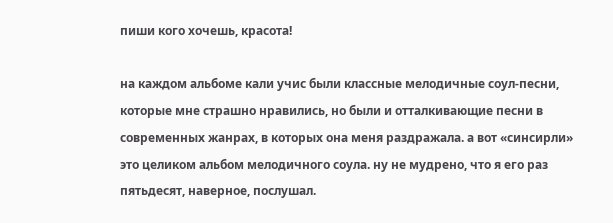пиши кого хочешь, красота!

на каждом альбоме кали учис были классные мелодичные соул-песни, которые мне страшно нравились, но были и отталкивающие песни в современных жанрах, в которых она меня раздражала. а вот «синсирли» это целиком альбом мелодичного соула. ну не мудрено, что я его раз пятьдесят, наверное, послушал.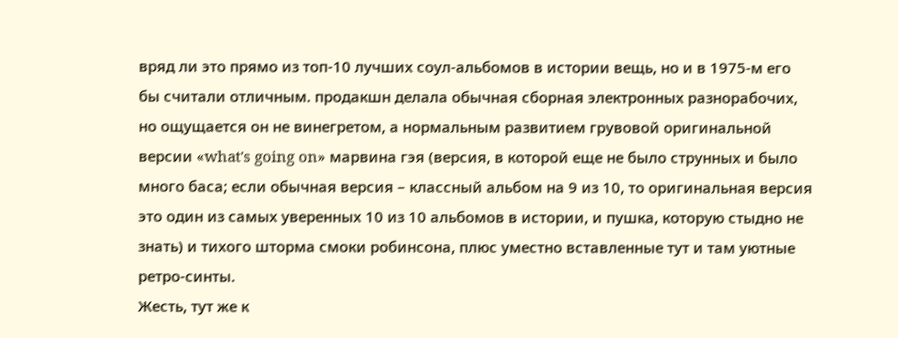вряд ли это прямо из топ-10 лучших соул-альбомов в истории вещь, но и в 1975-м его бы считали отличным. продакшн делала обычная сборная электронных разнорабочих, но ощущается он не винегретом, а нормальным развитием грувовой оригинальной версии «what's going on» марвина гэя (версия, в которой еще не было струнных и было много баса; если обычная версия – классный альбом на 9 из 10, то оригинальная версия это один из самых уверенных 10 из 10 альбомов в истории, и пушка, которую стыдно не знать) и тихого шторма смоки робинсона, плюс уместно вставленные тут и там уютные ретро-синты.
Жесть, тут же к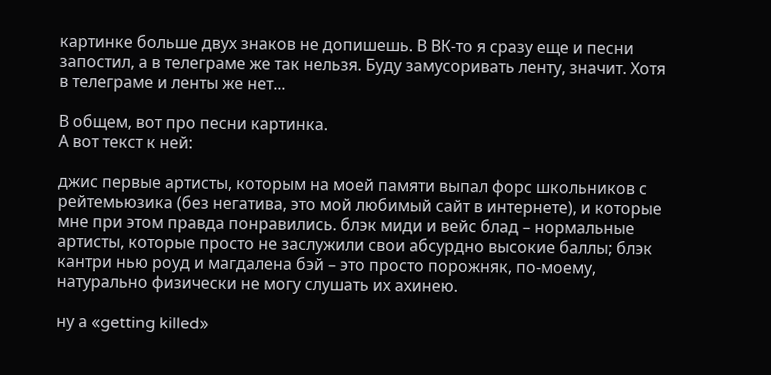картинке больше двух знаков не допишешь. В ВК-то я сразу еще и песни запостил, а в телеграме же так нельзя. Буду замусоривать ленту, значит. Хотя в телеграме и ленты же нет...

В общем, вот про песни картинка.
А вот текст к ней:

джис первые артисты, которым на моей памяти выпал форс школьников с рейтемьюзика (без негатива, это мой любимый сайт в интернете), и которые мне при этом правда понравились. блэк миди и вейс блад – нормальные артисты, которые просто не заслужили свои абсурдно высокие баллы; блэк кантри нью роуд и магдалена бэй – это просто порожняк, по-моему, натурально физически не могу слушать их ахинею.

ну а «getting killed»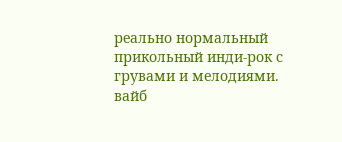реально нормальный прикольный инди-рок с грувами и мелодиями. вайб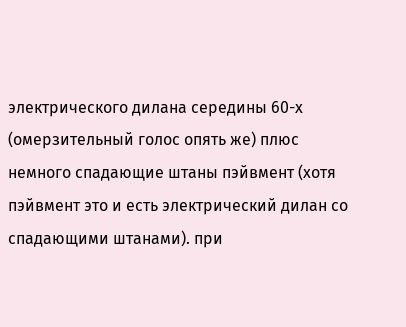электрического дилана середины 60-х (омерзительный голос опять же) плюс немного спадающие штаны пэйвмент (хотя пэйвмент это и есть электрический дилан со спадающими штанами). при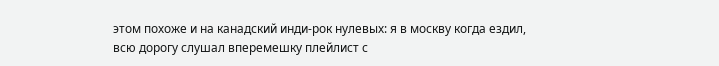этом похоже и на канадский инди-рок нулевых: я в москву когда ездил, всю дорогу слушал вперемешку плейлист с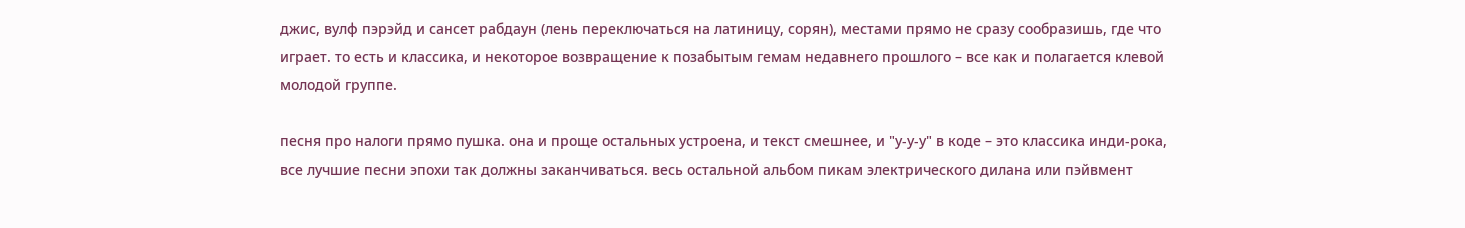джис, вулф пэрэйд и сансет рабдаун (лень переключаться на латиницу, сорян), местами прямо не сразу сообразишь, где что играет. то есть и классика, и некоторое возвращение к позабытым гемам недавнего прошлого – все как и полагается клевой молодой группе.

песня про налоги прямо пушка. она и проще остальных устроена, и текст смешнее, и "у-у-у" в коде – это классика инди-рока, все лучшие песни эпохи так должны заканчиваться. весь остальной альбом пикам электрического дилана или пэйвмент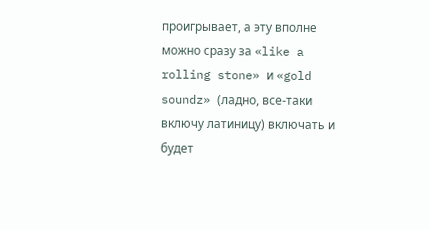проигрывает, а эту вполне можно сразу за «like a rolling stone» и «gold soundz» (ладно, все-таки включу латиницу) включать и будет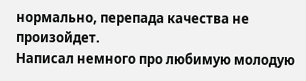нормально, перепада качества не произойдет.
Написал немного про любимую молодую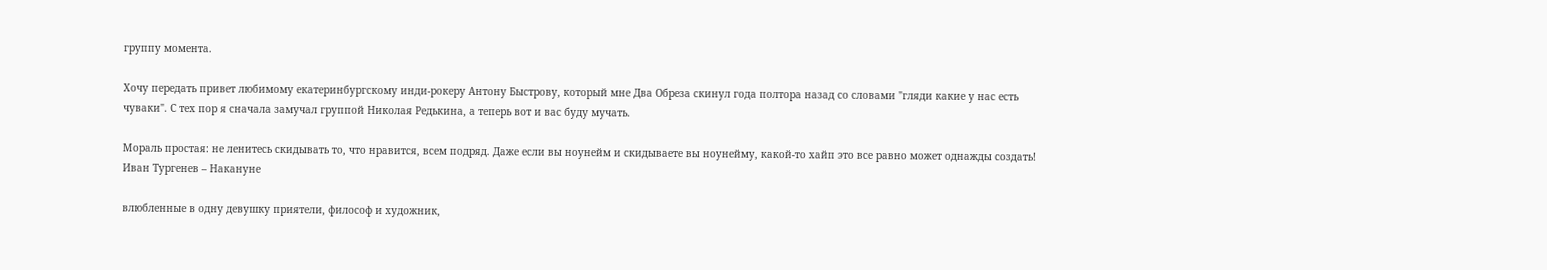группу момента.

Хочу передать привет любимому екатеринбургскому инди-рокеру Антону Быстрову, который мне Два Обреза скинул года полтора назад со словами "гляди какие у нас есть чуваки". С тех пор я сначала замучал группой Николая Редькина, а теперь вот и вас буду мучать.

Мораль простая: не ленитесь скидывать то, что нравится, всем подряд. Даже если вы ноунейм и скидываете вы ноунейму, какой-то хайп это все равно может однажды создать!
Иван Тургенев – Накануне

влюбленные в одну девушку приятели, философ и художник,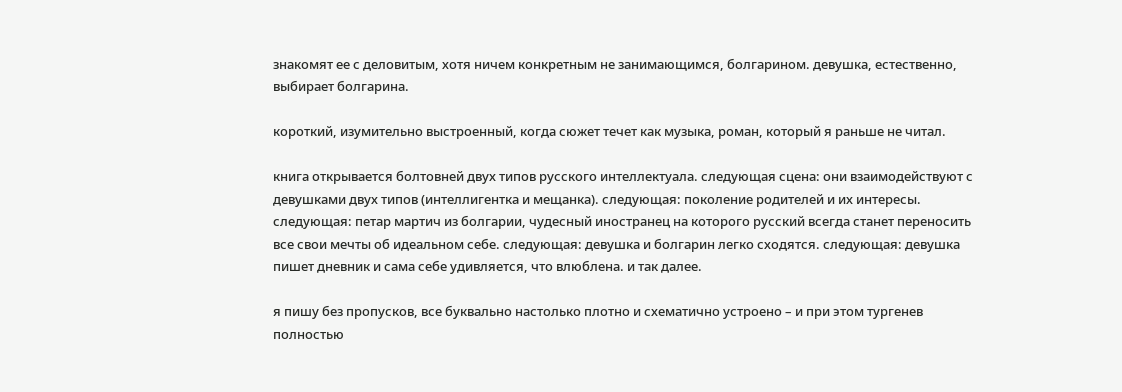знакомят ее с деловитым, хотя ничем конкретным не занимающимся, болгарином. девушка, естественно, выбирает болгарина.

короткий, изумительно выстроенный, когда сюжет течет как музыка, роман, который я раньше не читал.

книга открывается болтовней двух типов русского интеллектуала. следующая сцена: они взаимодействуют с девушками двух типов (интеллигентка и мещанка). следующая: поколение родителей и их интересы. следующая: петар мартич из болгарии, чудесный иностранец на которого русский всегда станет переносить все свои мечты об идеальном себе. следующая: девушка и болгарин легко сходятся. следующая: девушка пишет дневник и сама себе удивляется, что влюблена. и так далее.

я пишу без пропусков, все буквально настолько плотно и схематично устроено – и при этом тургенев полностью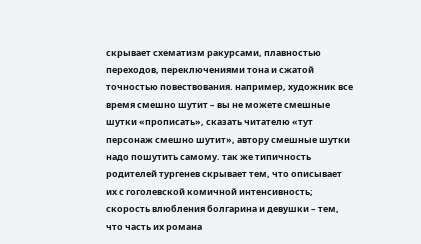скрывает схематизм ракурсами, плавностью переходов, переключениями тона и сжатой точностью повествования. например, художник все время смешно шутит – вы не можете смешные шутки «прописать», сказать читателю «тут персонаж смешно шутит», автору смешные шутки надо пошутить самому. так же типичность родителей тургенев скрывает тем, что описывает их с гоголевской комичной интенсивность; скорость влюбления болгарина и девушки – тем, что часть их романа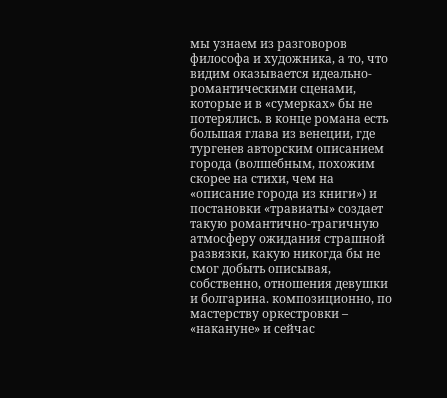мы узнаем из разговоров философа и художника, а то, что видим оказывается идеально-романтическими сценами, которые и в «сумерках» бы не потерялись. в конце романа есть большая глава из венеции, где тургенев авторским описанием города (волшебным, похожим скорее на стихи, чем на «описание города из книги») и постановки «травиаты» создает такую романтично-трагичную атмосферу ожидания страшной развязки, какую никогда бы не смог добыть описывая, собственно, отношения девушки и болгарина. композиционно, по мастерству оркестровки – «накануне» и сейчас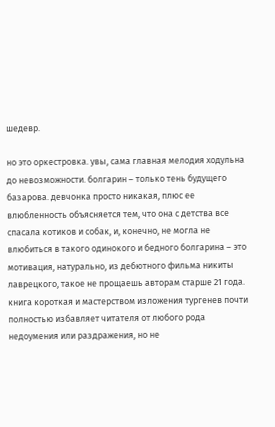шедевр.

но это оркестровка. увы, сама главная мелодия ходульна до невозможности. болгарин – только тень будущего базарова. девчонка просто никакая, плюс ее влюбленность объясняется тем, что она с детства все спасала котиков и собак, и, конечно, не могла не влюбиться в такого одинокого и бедного болгарина – это мотивация, натурально, из дебютного фильма никиты лаврецкого, такое не прощаешь авторам старше 21 года. книга короткая и мастерством изложения тургенев почти полностью избавляет читателя от любого рода недоумения или раздражения, но не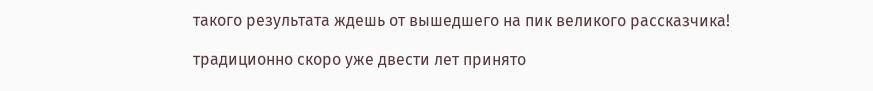такого результата ждешь от вышедшего на пик великого рассказчика!

традиционно скоро уже двести лет принято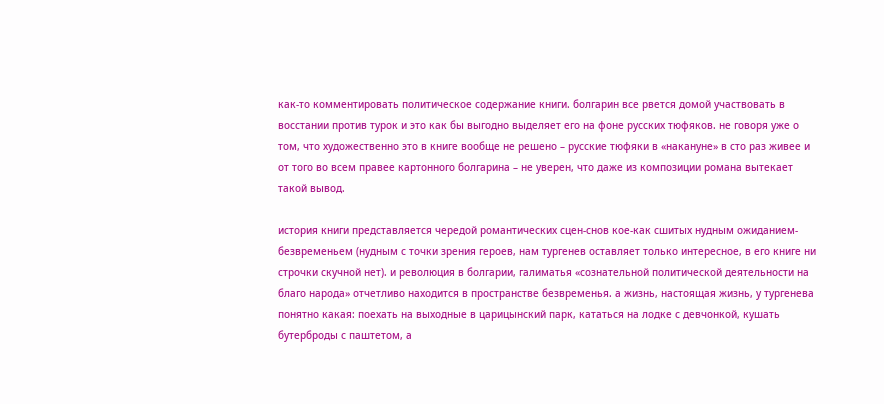как-то комментировать политическое содержание книги. болгарин все рвется домой участвовать в восстании против турок и это как бы выгодно выделяет его на фоне русских тюфяков. не говоря уже о том, что художественно это в книге вообще не решено – русские тюфяки в «накануне» в сто раз живее и от того во всем правее картонного болгарина – не уверен, что даже из композиции романа вытекает такой вывод.

история книги представляется чередой романтических сцен-снов кое-как сшитых нудным ожиданием-безвременьем (нудным с точки зрения героев, нам тургенев оставляет только интересное, в его книге ни строчки скучной нет). и революция в болгарии, галиматья «сознательной политической деятельности на благо народа» отчетливо находится в пространстве безвременья. а жизнь, настоящая жизнь, у тургенева понятно какая: поехать на выходные в царицынский парк, кататься на лодке с девчонкой, кушать бутерброды с паштетом, а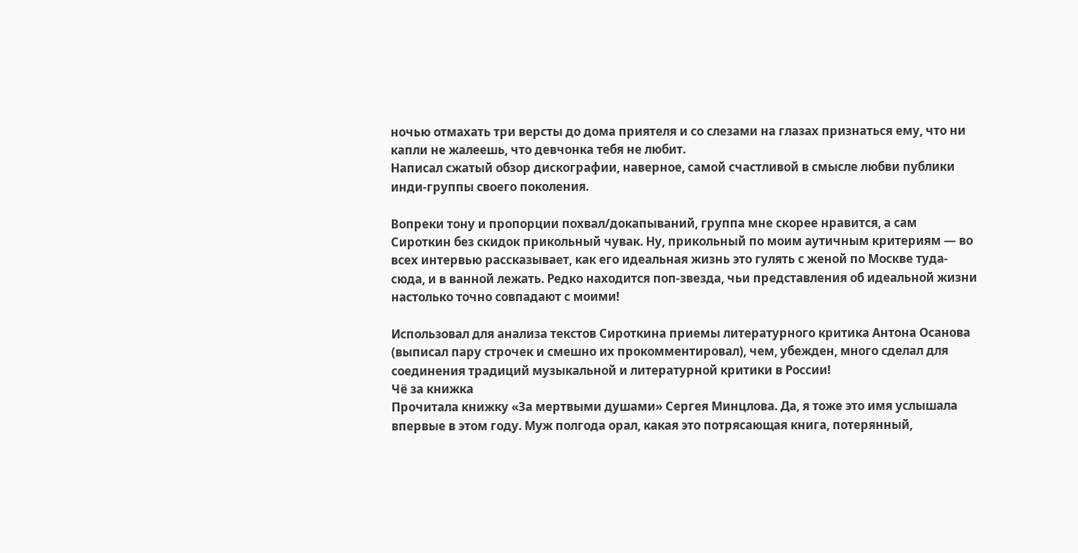ночью отмахать три версты до дома приятеля и со слезами на глазах признаться ему, что ни капли не жалеешь, что девчонка тебя не любит.
Написал сжатый обзор дискографии, наверное, самой счастливой в смысле любви публики инди-группы своего поколения.

Вопреки тону и пропорции похвал/докапываний, группа мне скорее нравится, а сам Сироткин без скидок прикольный чувак. Ну, прикольный по моим аутичным критериям — во всех интервью рассказывает, как его идеальная жизнь это гулять с женой по Москве туда-сюда, и в ванной лежать. Редко находится поп-звезда, чьи представления об идеальной жизни настолько точно совпадают с моими!

Использовал для анализа текстов Сироткина приемы литературного критика Антона Осанова (выписал пару строчек и смешно их прокомментировал), чем, убежден, много сделал для соединения традиций музыкальной и литературной критики в России!
Чё за книжка
Прочитала книжку «За мертвыми душами» Сергея Минцлова. Да, я тоже это имя услышала впервые в этом году. Муж полгода орал, какая это потрясающая книга, потерянный,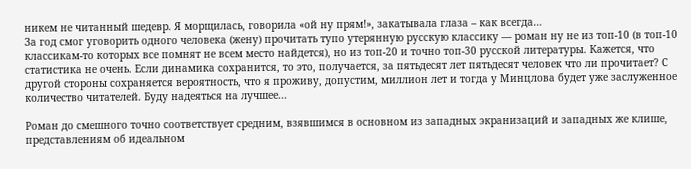никем не читанный шедевр. Я морщилась, говорила «ой ну прям!», закатывала глаза – как всегда…
За год смог уговорить одного человека (жену) прочитать тупо утерянную русскую классику — роман ну не из топ-10 (в топ-10 классикам-то которых все помнят не всем место найдется), но из топ-20 и точно топ-30 русской литературы. Кажется, что статистика не очень. Если динамика сохранится, то это, получается, за пятьдесят лет пятьдесят человек что ли прочитает? С другой стороны сохраняется вероятность, что я проживу, допустим, миллион лет и тогда у Минцлова будет уже заслуженное количество читателей. Буду надеяться на лучшее...

Роман до смешного точно соответствует средним, взявшимся в основном из западных экранизаций и западных же клише, представлениям об идеальном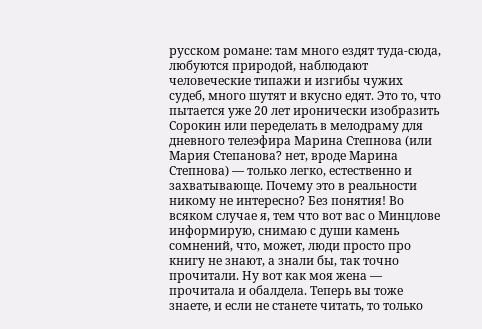русском романе: там много ездят туда-сюда, любуются природой, наблюдают человеческие типажи и изгибы чужих судеб, много шутят и вкусно едят. Это то, что пытается уже 20 лет иронически изобразить Сорокин или переделать в мелодраму для дневного телеэфира Марина Степнова (или Мария Степанова? нет, вроде Марина Степнова) — только легко, естественно и захватывающе. Почему это в реальности никому не интересно? Без понятия! Во всяком случае я, тем что вот вас о Минцлове информирую, снимаю с души камень сомнений, что, может, люди просто про книгу не знают, а знали бы, так точно прочитали. Ну вот как моя жена — прочитала и обалдела. Теперь вы тоже знаете, и если не станете читать, то только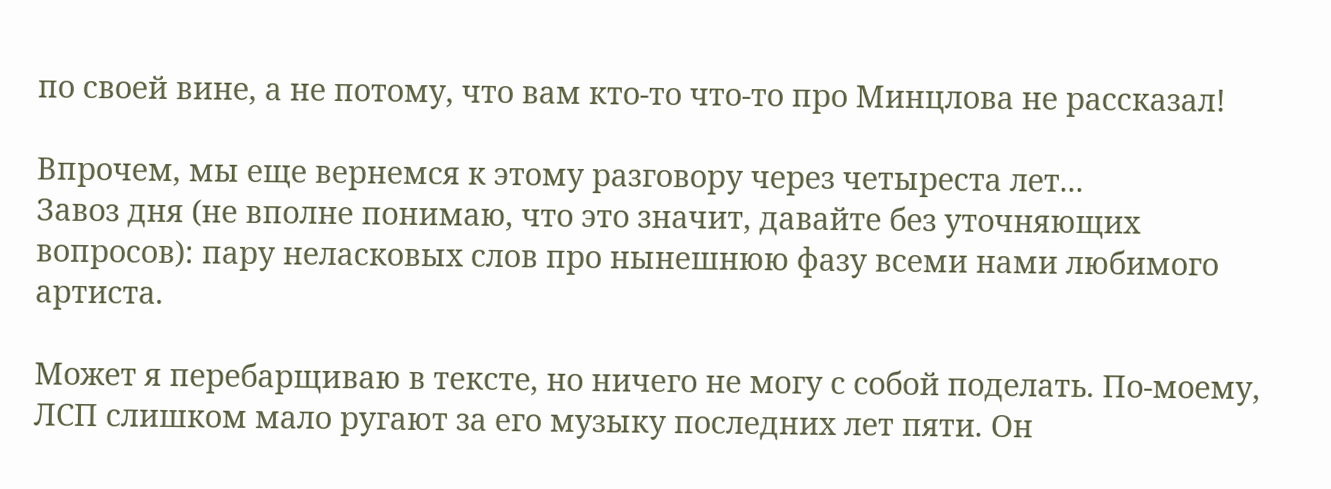по своей вине, а не потому, что вам кто-то что-то про Минцлова не рассказал!

Впрочем, мы еще вернемся к этому разговору через четыреста лет...
Завоз дня (не вполне понимаю, что это значит, давайте без уточняющих вопросов): пару неласковых слов про нынешнюю фазу всеми нами любимого артиста.

Может я перебарщиваю в тексте, но ничего не могу с собой поделать. По-моему, ЛСП слишком мало ругают за его музыку последних лет пяти. Он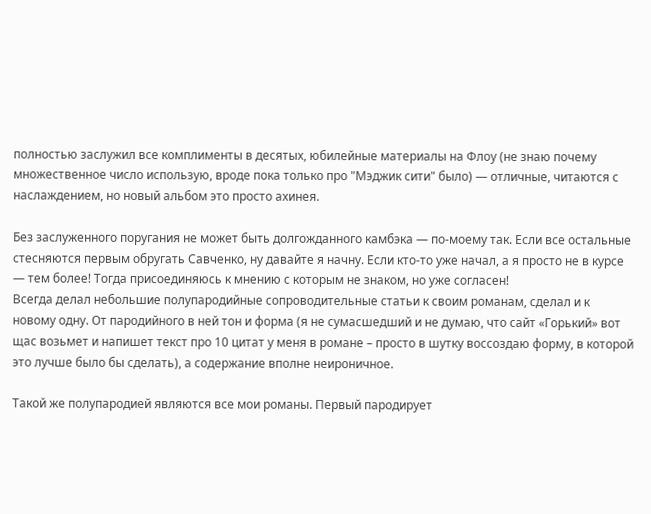полностью заслужил все комплименты в десятых, юбилейные материалы на Флоу (не знаю почему множественное число использую, вроде пока только про "Мэджик сити" было) — отличные, читаются с наслаждением, но новый альбом это просто ахинея.

Без заслуженного поругания не может быть долгожданного камбэка — по-моему так. Если все остальные стесняются первым обругать Савченко, ну давайте я начну. Если кто-то уже начал, а я просто не в курсе — тем более! Тогда присоединяюсь к мнению с которым не знаком, но уже согласен!
Всегда делал небольшие полупародийные сопроводительные статьи к своим романам, сделал и к новому одну. От пародийного в ней тон и форма (я не сумасшедший и не думаю, что сайт «Горький» вот щас возьмет и напишет текст про 10 цитат у меня в романе – просто в шутку воссоздаю форму, в которой это лучше было бы сделать), а содержание вполне неироничное.

Такой же полупародией являются все мои романы. Первый пародирует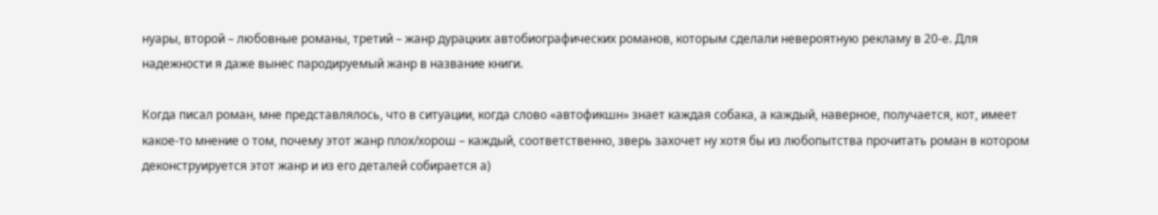нуары, второй – любовные романы, третий – жанр дурацких автобиографических романов, которым сделали невероятную рекламу в 20-е. Для надежности я даже вынес пародируемый жанр в название книги.

Когда писал роман, мне представлялось, что в ситуации, когда слово «автофикшн» знает каждая собака, а каждый, наверное, получается, кот, имеет какое-то мнение о том, почему этот жанр плох/хорош – каждый, соответственно, зверь захочет ну хотя бы из любопытства прочитать роман в котором деконструируется этот жанр и из его деталей собирается а)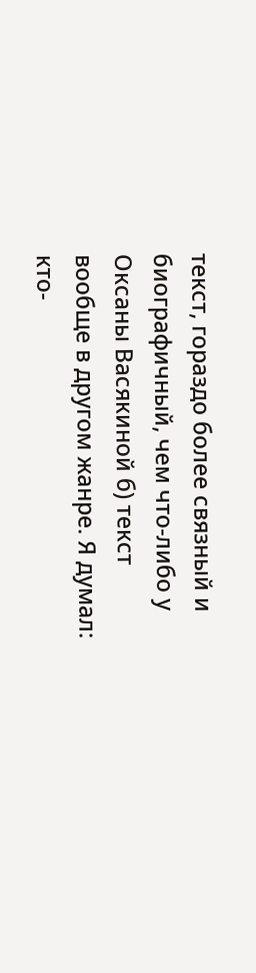текст, гораздо более связный и биографичный, чем что-либо у Оксаны Васякиной б) текст вообще в другом жанре. Я думал: кто-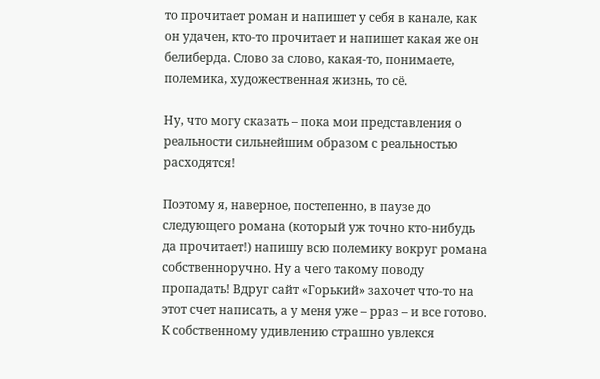то прочитает роман и напишет у себя в канале, как он удачен, кто-то прочитает и напишет какая же он белиберда. Слово за слово, какая-то, понимаете, полемика, художественная жизнь, то сё.

Ну, что могу сказать – пока мои представления о реальности сильнейшим образом с реальностью расходятся!

Поэтому я, наверное, постепенно, в паузе до следующего романа (который уж точно кто-нибудь да прочитает!) напишу всю полемику вокруг романа собственноручно. Ну а чего такому поводу пропадать! Вдруг сайт «Горький» захочет что-то на этот счет написать, а у меня уже – рраз – и все готово.
К собственному удивлению страшно увлекся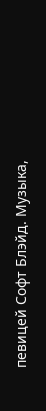певицей Софт Блэйд. Музыка,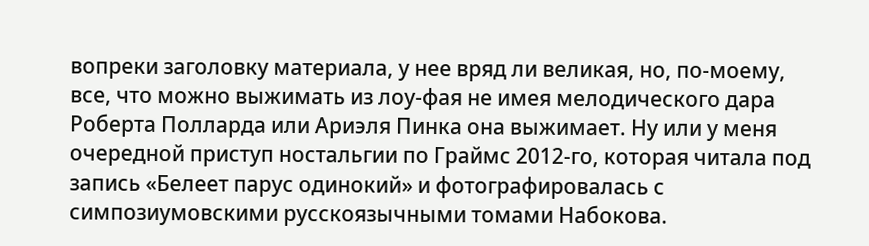вопреки заголовку материала, у нее вряд ли великая, но, по-моему, все, что можно выжимать из лоу-фая не имея мелодического дара Роберта Полларда или Ариэля Пинка она выжимает. Ну или у меня очередной приступ ностальгии по Граймс 2012-го, которая читала под запись «Белеет парус одинокий» и фотографировалась с симпозиумовскими русскоязычными томами Набокова.